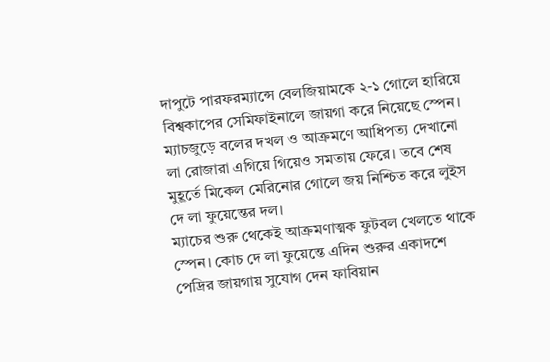দাপুটে পারফরম্যান্সে বেলজিয়ামকে ২-১ গোলে হারিয়ে বিশ্বকাপের সেমিফাইনালে জায়গা করে নিয়েছে স্পেন। ম্যাচজুড়ে বলের দখল ও আক্রমণে আধিপত্য দেখানো লা রোজারা এগিয়ে গিয়েও সমতায় ফেরে। তবে শেষ মুহূর্তে মিকেল মেরিনোর গোলে জয় নিশ্চিত করে লুইস দে লা ফুয়েন্তের দল।
ম্যাচের শুরু থেকেই আক্রমণাত্মক ফুটবল খেলতে থাকে স্পেন। কোচ দে লা ফুয়েন্তে এদিন শুরুর একাদশে পেদ্রির জায়গায় সুযোগ দেন ফাবিয়ান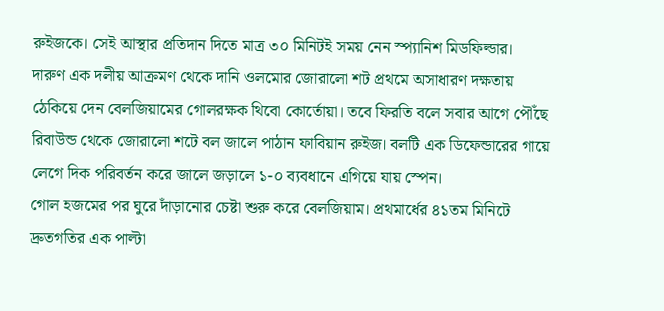রুইজকে। সেই আস্থার প্রতিদান দিতে মাত্র ৩০ মিনিটই সময় নেন স্প্যানিশ মিডফিল্ডার।
দারুণ এক দলীয় আক্রমণ থেকে দানি ওলমোর জোরালো শট প্রথমে অসাধারণ দক্ষতায় ঠেকিয়ে দেন বেলজিয়ামের গোলরক্ষক থিবো কোর্তোয়া। তবে ফিরতি বলে সবার আগে পৌঁছে রিবাউন্ড থেকে জোরালো শটে বল জালে পাঠান ফাবিয়ান রুইজ। বলটি এক ডিফেন্ডারের গায়ে লেগে দিক পরিবর্তন করে জালে জড়ালে ১-০ ব্যবধানে এগিয়ে যায় স্পেন।
গোল হজমের পর ঘুরে দাঁড়ানোর চেষ্টা শুরু করে বেলজিয়াম। প্রথমার্ধের ৪১তম মিনিটে দ্রুতগতির এক পাল্টা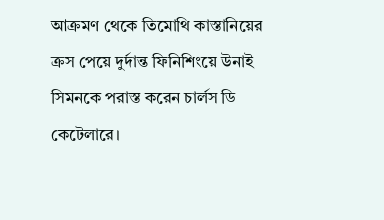আক্রমণ থেকে তিমোথি কাস্তানিয়ের ক্রস পেয়ে দুর্দান্ত ফিনিশিংয়ে উনাই সিমনকে পরাস্ত করেন চার্লস ডি কেটেলারে।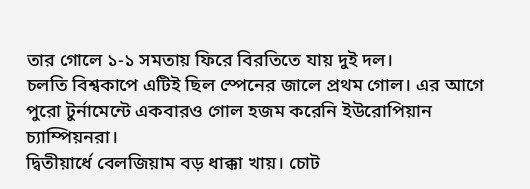তার গোলে ১-১ সমতায় ফিরে বিরতিতে যায় দুই দল।
চলতি বিশ্বকাপে এটিই ছিল স্পেনের জালে প্রথম গোল। এর আগে পুরো টুর্নামেন্টে একবারও গোল হজম করেনি ইউরোপিয়ান চ্যাম্পিয়নরা।
দ্বিতীয়ার্ধে বেলজিয়াম বড় ধাক্কা খায়। চোট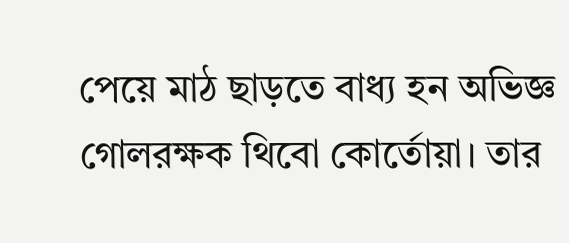পেয়ে মাঠ ছাড়তে বাধ্য হন অভিজ্ঞ গোলরক্ষক থিবো কোর্তোয়া। তার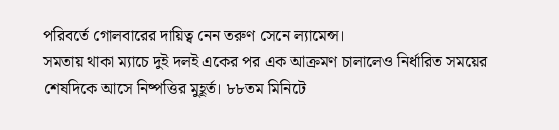পরিবর্তে গোলবারের দায়িত্ব নেন তরুণ সেনে ল্যামেন্স।
সমতায় থাকা ম্যাচে দুই দলই একের পর এক আক্রমণ চালালেও নির্ধারিত সময়ের শেষদিকে আসে নিষ্পত্তির মুহূর্ত। ৮৮তম মিনিটে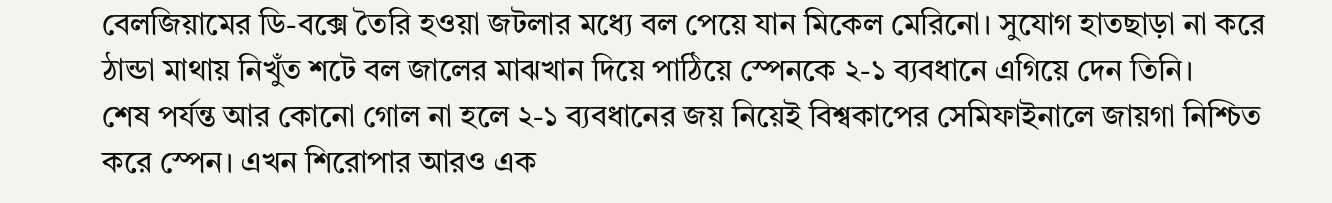বেলজিয়ামের ডি-বক্সে তৈরি হওয়া জটলার মধ্যে বল পেয়ে যান মিকেল মেরিনো। সুযোগ হাতছাড়া না করে ঠান্ডা মাথায় নিখুঁত শটে বল জালের মাঝখান দিয়ে পাঠিয়ে স্পেনকে ২-১ ব্যবধানে এগিয়ে দেন তিনি।
শেষ পর্যন্ত আর কোনো গোল না হলে ২-১ ব্যবধানের জয় নিয়েই বিশ্বকাপের সেমিফাইনালে জায়গা নিশ্চিত করে স্পেন। এখন শিরোপার আরও এক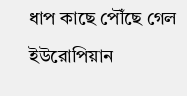ধাপ কাছে পৌঁছে গেল ইউরোপিয়ান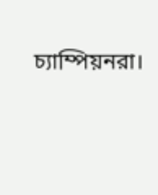চ্যাম্পিয়নরা।